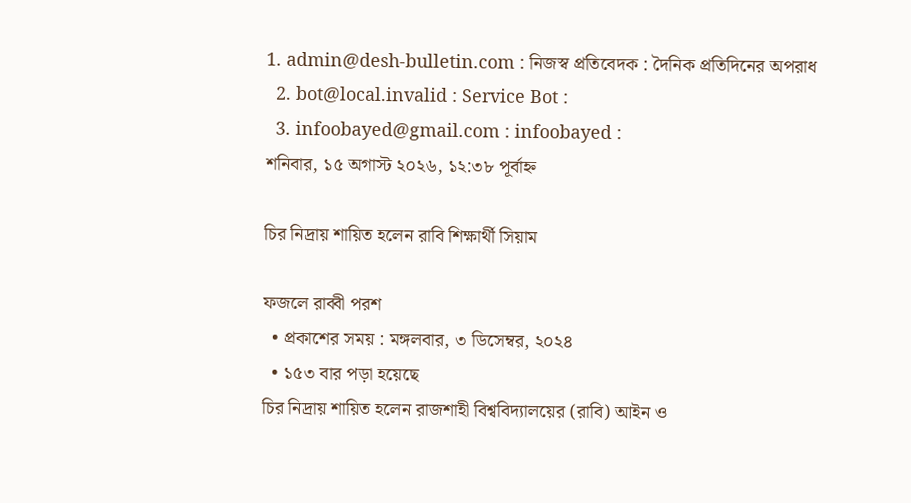1. admin@desh-bulletin.com : নিজস্ব প্রতিবেদক : দৈনিক প্রতিদিনের অপরাধ
  2. bot@local.invalid : Service Bot :
  3. infoobayed@gmail.com : infoobayed :
শনিবার, ১৫ অগাস্ট ২০২৬, ১২:৩৮ পূর্বাহ্ন

চির নিদ্রায় শায়িত হলেন রাবি শিক্ষার্থী সিয়াম

ফজলে রাব্বী পরশ
  • প্রকাশের সময় : মঙ্গলবার, ৩ ডিসেম্বর, ২০২৪
  • ১৫৩ বার পড়া হয়েছে
চির নিদ্রায় শায়িত হলেন রাজশাহী বিশ্ববিদ্যালয়ের (রাবি) আইন ও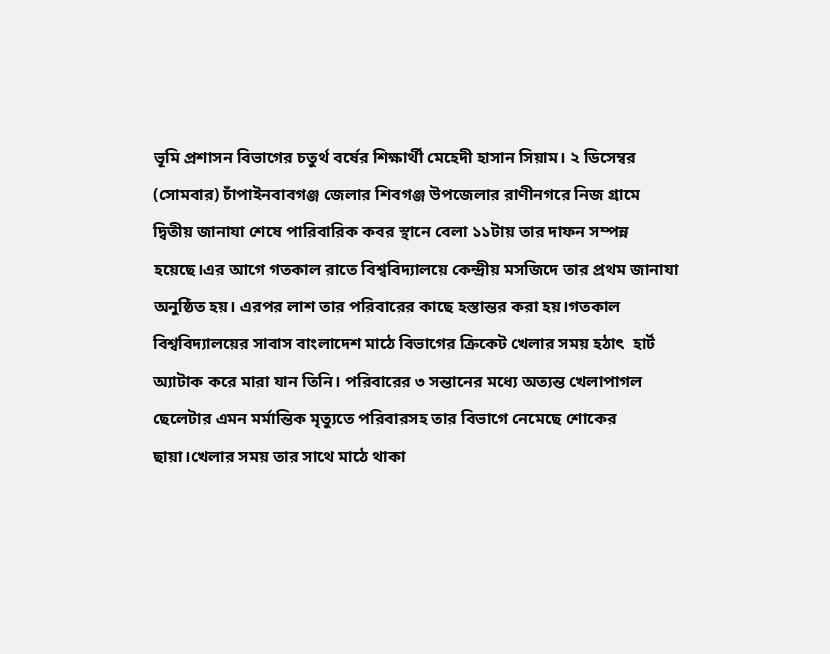ভূমি প্রশাসন বিভাগের চতুর্থ বর্ষের শিক্ষার্থী মেহেদী হাসান সিয়াম। ২ ডিসেম্বর (সোমবার) চাঁপাইনবাবগঞ্জ জেলার শিবগঞ্জ উপজেলার রাণীনগরে নিজ গ্রামে দ্বিতীয় জানাযা শেষে পারিবারিক কবর স্থানে বেলা ১১টায় তার দাফন সম্পন্ন হয়েছে।এর আগে গতকাল রাতে বিশ্ববিদ্যালয়ে কেন্দ্রীয় মসজিদে তার প্রথম জানাযা অনুষ্ঠিত হয়। এরপর লাশ তার পরিবারের কাছে হস্তান্তর করা হয়।গতকাল বিশ্ববিদ্যালয়ের সাবাস বাংলাদেশ মাঠে বিভাগের ক্রিকেট খেলার সময় হঠাৎ  হার্ট অ্যাটাক করে মারা যান তিনি। পরিবারের ৩ সন্তানের মধ্যে অত্যন্ত খেলাপাগল ছেলেটার এমন মর্মান্তিক মৃত্যুতে পরিবারসহ তার বিভাগে নেমেছে শোকের ছায়া।খেলার সময় তার সাথে মাঠে থাকা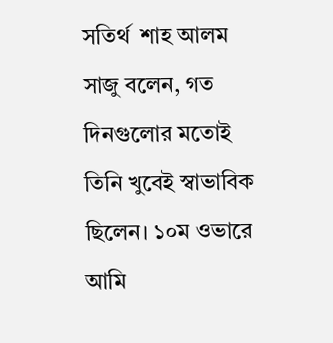সতির্থ  শাহ আলম সাজু বলেন, গত দিনগুলোর মতোই তিনি খুবেই স্বাভাবিক ছিলেন। ১০ম ওভারে আমি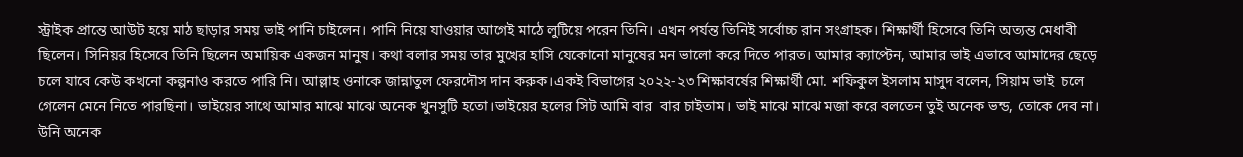স্ট্রাইক প্রান্তে আউট হয়ে মাঠ ছাড়ার সময় ভাই পানি চাইলেন। পানি নিয়ে যাওয়ার আগেই মাঠে লুটিয়ে পরেন তিনি। এখন পর্যন্ত তিনিই সর্বোচ্চ রান সংগ্রাহক। শিক্ষার্থী হিসেবে তিনি অত্যন্ত মেধাবী ছিলেন। সিনিয়র হিসেবে তিনি ছিলেন অমায়িক একজন মানুষ। কথা বলার সময় তার মুখের হাসি যেকোনো মানুষের মন ভালো করে দিতে পারত। আমার ক্যাপ্টেন, আমার ভাই এভাবে আমাদের ছেড়ে চলে যাবে কেউ কখনো কল্পনাও করতে পারি নি। আল্লাহ ওনাকে জান্নাতুল ফেরদৌস দান করুক।একই বিভাগের ২০২২-২৩ শিক্ষাবর্ষের শিক্ষার্থী মো. শফিকুল ইসলাম মাসুদ বলেন, সিয়াম ভাই  চলে গেলেন মেনে নিতে পারছিনা। ভাইয়ের সাথে আমার মাঝে মাঝে অনেক খুনসুটি হতো।ভাইয়ের হলের সিট আমি বার  বার চাইতাম। ভাই মাঝে মাঝে মজা করে বলতেন তুই অনেক ভন্ড, তোকে দেব না। উনি অনেক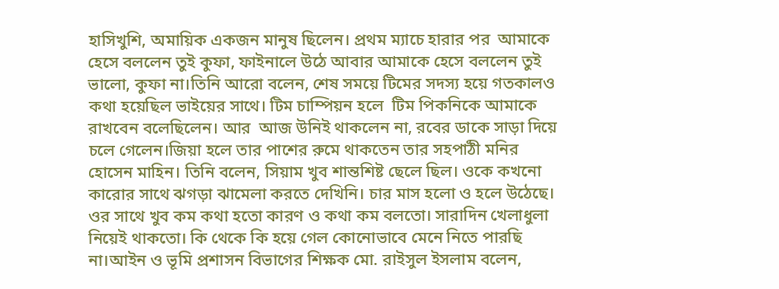হাসিখুশি, অমায়িক একজন মানুষ ছিলেন। প্রথম ম্যাচে হারার পর  আমাকে হেসে বললেন তুই কুফা, ফাইনালে উঠে আবার আমাকে হেসে বললেন তুই ভালো, কুফা না।তিনি আরো বলেন, শেষ সময়ে টিমের সদস্য হয়ে গতকালও কথা হয়েছিল ভাইয়ের সাথে। টিম চাম্পিয়ন হলে  টিম পিকনিকে আমাকে রাখবেন বলেছিলেন। আর  আজ উনিই থাকলেন না, রবের ডাকে সাড়া দিয়ে চলে গেলেন।জিয়া হলে তার পাশের রুমে থাকতেন তার সহপাঠী মনির হোসেন মাহিন। তিনি বলেন, সিয়াম খুব শান্তশিষ্ট ছেলে ছিল। ওকে কখনো কারোর সাথে ঝগড়া ঝামেলা করতে দেখিনি। চার মাস হলো ও হলে উঠেছে। ওর সাথে খুব কম কথা হতো কারণ ও কথা কম বলতো। সারাদিন খেলাধুলা নিয়েই থাকতো। কি থেকে কি হয়ে গেল কোনোভাবে মেনে নিতে পারছি না।আইন ও ভূমি প্রশাসন বিভাগের শিক্ষক মো. রাইসুল ইসলাম বলেন,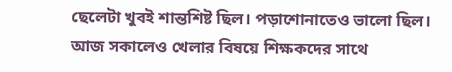ছেলেটা খুবই শান্তশিষ্ট ছিল। পড়াশোনাতেও ভালো ছিল। আজ সকালেও খেলার বিষয়ে শিক্ষকদের সাথে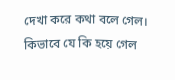দেখা করে কথা বলে গেল। কিভাবে যে কি হয়ে গেল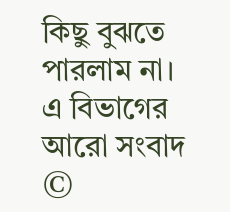কিছু বুঝতে পারলাম না।
এ বিভাগের আরো সংবাদ
©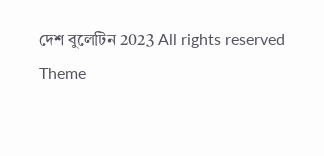দেশ বুলেটিন 2023 All rights reserved
Theme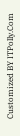Customized BY ITPolly.Com